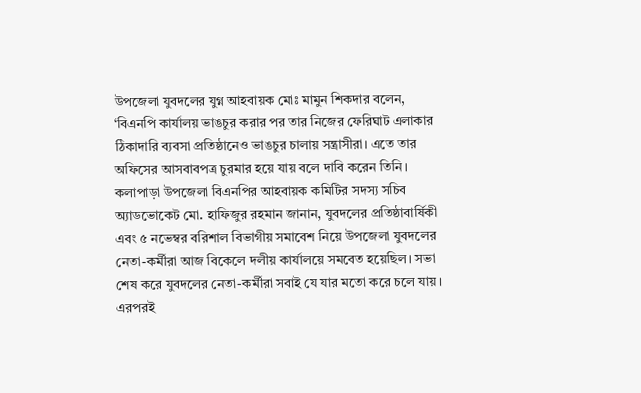উপজেলা যুবদলের যুগ্ন আহবায়ক মোঃ মামুন শিকদার বলেন, ‘বিএনপি কার্যালয় ভাঙচুর করার পর তার নিজের ফেরিঘাট এলাকার ঠিকাদারি ব্যবসা প্রতিষ্ঠানেও ভাঙচুর চালায় সন্ত্রাসীরা। এতে তার অফিসের আসবাবপত্র চুরমার হয়ে যায় বলে দাবি করেন তিনি।
কলাপাড়া উপজেলা বিএনপির আহবায়ক কমিটির সদস্য সচিব অ্যাডভোকেট মো. হাফিজুর রহমান জানান, যুবদলের প্রতিষ্ঠাবার্ষিকী এবং ৫ নভেম্বর বরিশাল বিভাগীয় সমাবেশ নিয়ে উপজেলা যুবদলের নেতা-কর্মীরা আজ বিকেলে দলীয় কার্যালয়ে সমবেত হয়েছিল। সভা শেষ করে যুবদলের নেতা-কর্মীরা সবাই যে যার মতো করে চলে যায়। এরপরই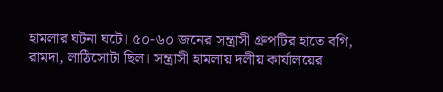হামলার ঘটনা ঘটে। ৫০-৬০ জনের সন্ত্রাসী গ্রুপটির হাতে বগি, রামদা, লাঠিসোটা ছিল। সন্ত্রাসী হামলায় দলীয় কার্যালয়ের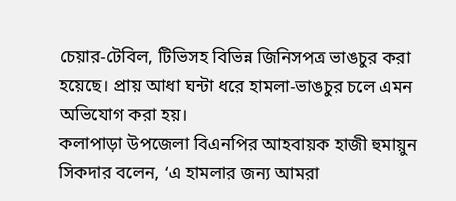চেয়ার-টেবিল, টিভিসহ বিভিন্ন জিনিসপত্র ভাঙচুর করা হয়েছে। প্রায় আধা ঘন্টা ধরে হামলা-ভাঙচুর চলে এমন অভিযোগ করা হয়।
কলাপাড়া উপজেলা বিএনপির আহবায়ক হাজী হুমায়ুন সিকদার বলেন, ‘এ হামলার জন্য আমরা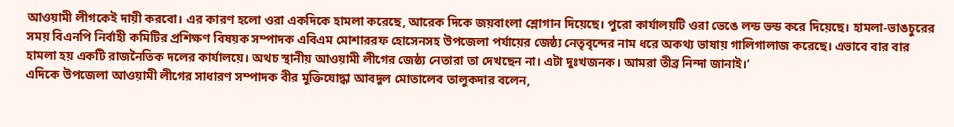আওয়ামী লীগকেই দায়ী করবো। এর কারণ হলো ওরা একদিকে হামলা করেছে, আরেক দিকে জয়বাংলা শ্লোগান দিয়েছে। পুরো কার্যালয়টি ওরা ভেঙে লন্ড ভন্ড করে দিয়েছে। হামলা-ভাঙচুরের সময় বিএনপি নির্বাহী কমিটির প্রশিক্ষণ বিষয়ক সম্পাদক এবিএম মোশাররফ হোসেনসহ উপজেলা পর্যায়ের জেষ্ঠ্য নেতৃবৃন্দের নাম ধরে অকথ্য ভাষায় গালিগালাজ করেছে। এভাবে বার বার হামলা হয় একটি রাজনৈতিক দলের কার্যালয়ে। অথচ স্থানীয় আওয়ামী লীগের জেষ্ঠ্য নেতারা তা দেখছেন না। এটা দুঃখজনক। আমরা তীব্র নিন্দা জানাই।’
এদিকে উপজেলা আওয়ামী লীগের সাধারণ সম্পাদক বীর মুক্তিযোদ্ধা আবদুল মোতালেব তালুকদার বলেন,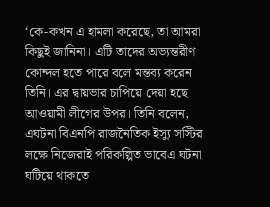‘কে-কখন এ হামলা করেছে, তা আমরা কিছুই জানিনা। এটি তাদের অভ্যন্তরীণ কোন্দল হতে পারে বলে মন্তব্য করেন তিনি। এর দ্বায়ভার চাপিয়ে দেয়া হছে আওয়ামী লীগের উপর। তিনি বলেন, এঘটনা বিএনপি রাজনৈতিক ইস্যু সস্টির লক্ষে নিজেরাই পরিকল্পিত ভাবেএ ঘটনা ঘটিয়ে থাকতে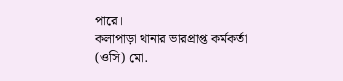পারে।
কলাপাড়া থানার ভারপ্রাপ্ত কর্মকর্তা (ওসি) মো.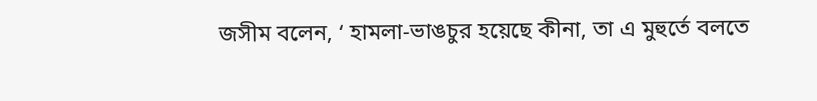জসীম বলেন, ‘ হামলা-ভাঙচুর হয়েছে কীনা, তা এ মুহুর্তে বলতে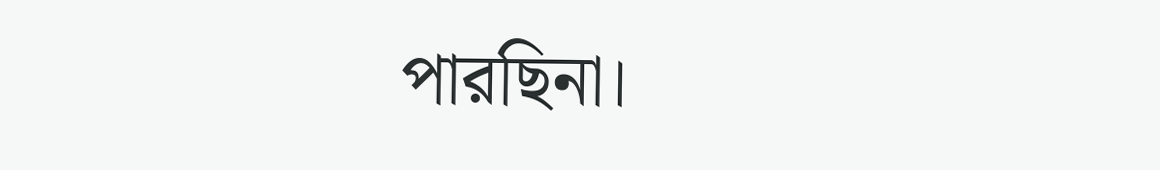পারছিনা।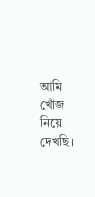আমি খোঁজ নিয়ে দেখছি।